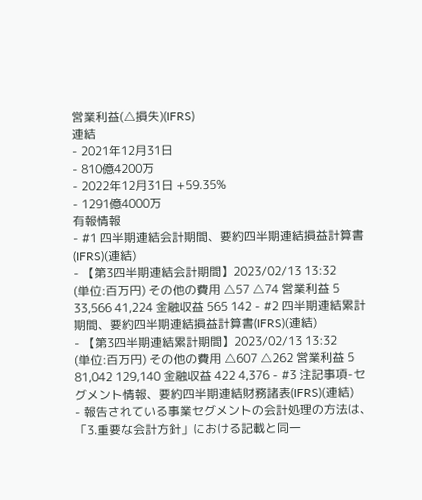営業利益(△損失)(IFRS)
連結
- 2021年12月31日
- 810億4200万
- 2022年12月31日 +59.35%
- 1291億4000万
有報情報
- #1 四半期連結会計期間、要約四半期連結損益計算書(IFRS)(連結)
- 【第3四半期連結会計期間】2023/02/13 13:32
(単位:百万円) その他の費用 △57 △74 営業利益 5 33,566 41,224 金融収益 565 142 - #2 四半期連結累計期間、要約四半期連結損益計算書(IFRS)(連結)
- 【第3四半期連結累計期間】2023/02/13 13:32
(単位:百万円) その他の費用 △607 △262 営業利益 5 81,042 129,140 金融収益 422 4,376 - #3 注記事項-セグメント情報、要約四半期連結財務諸表(IFRS)(連結)
- 報告されている事業セグメントの会計処理の方法は、「3.重要な会計方針」における記載と同一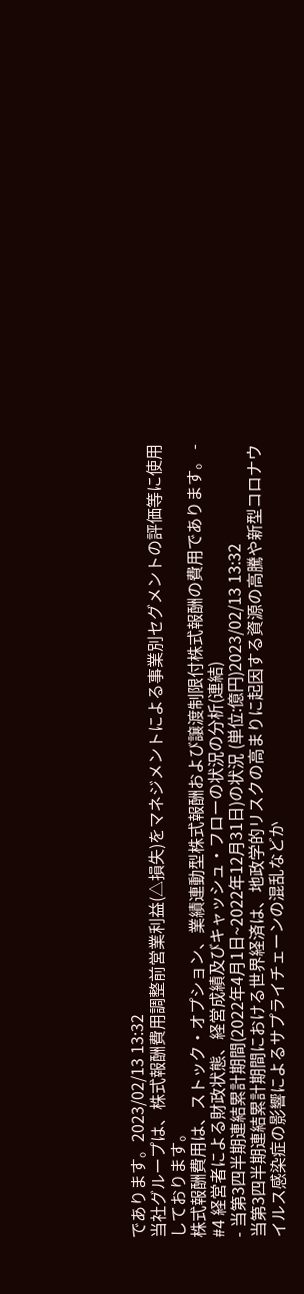であります。2023/02/13 13:32
当社グループは、株式報酬費用調整前営業利益(△損失)をマネジメントによる事業別セグメントの評価等に使用しております。
株式報酬費用は、ストック・オプション、業績連動型株式報酬および譲渡制限付株式報酬の費用であります。 - #4 経営者による財政状態、経営成績及びキャッシュ・フローの状況の分析(連結)
- 当第3四半期連結累計期間(2022年4月1日~2022年12月31日)の状況 (単位:億円)2023/02/13 13:32
当第3四半期連結累計期間における世界経済は、地政学的リスクの高まりに起因する資源の高騰や新型コロナウイルス感染症の影響によるサプライチェーンの混乱などか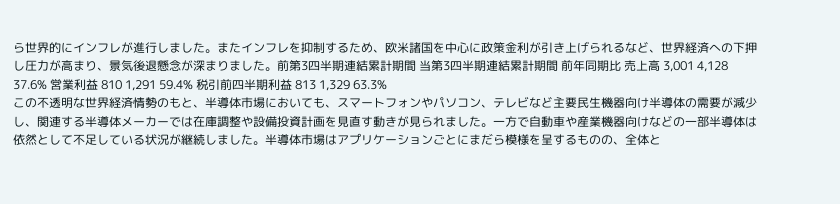ら世界的にインフレが進行しました。またインフレを抑制するため、欧米諸国を中心に政策金利が引き上げられるなど、世界経済への下押し圧力が高まり、景気後退懸念が深まりました。前第3四半期連結累計期間 当第3四半期連結累計期間 前年同期比 売上高 3,001 4,128 37.6% 営業利益 810 1,291 59.4% 税引前四半期利益 813 1,329 63.3%
この不透明な世界経済情勢のもと、半導体市場においても、スマートフォンやパソコン、テレビなど主要民生機器向け半導体の需要が減少し、関連する半導体メーカーでは在庫調整や設備投資計画を見直す動きが見られました。一方で自動車や産業機器向けなどの一部半導体は依然として不足している状況が継続しました。半導体市場はアプリケーションごとにまだら模様を呈するものの、全体と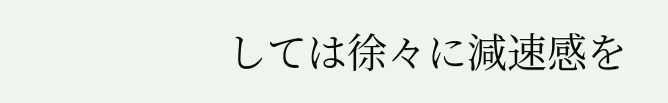しては徐々に減速感を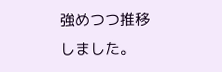強めつつ推移しました。